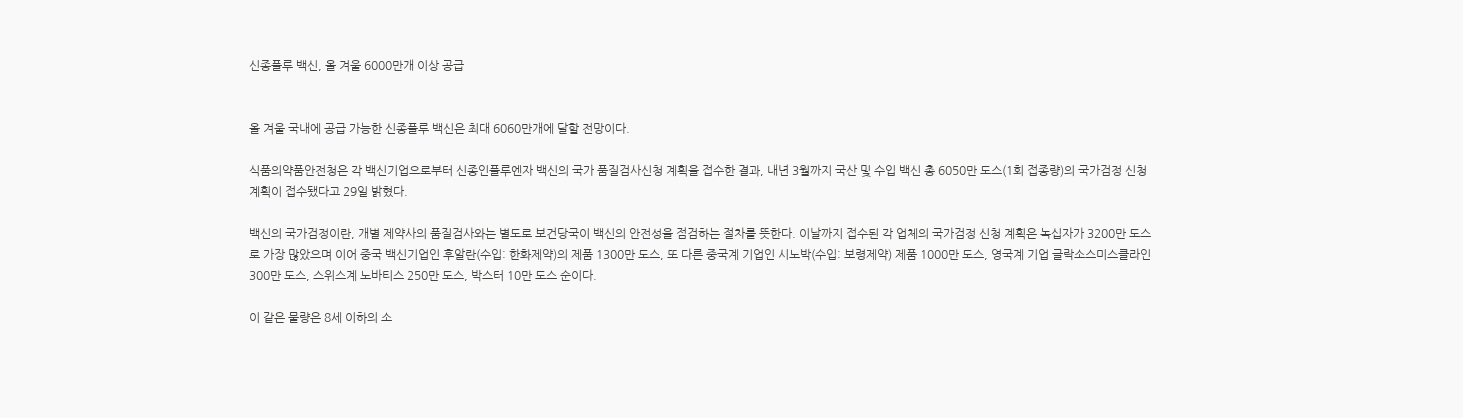신종플루 백신, 올 겨울 6000만개 이상 공급


올 겨울 국내에 공급 가능한 신종플루 백신은 최대 6060만개에 달할 전망이다.

식품의약품안전청은 각 백신기업으로부터 신종인플루엔자 백신의 국가 품질검사신청 계획을 접수한 결과, 내년 3월까지 국산 및 수입 백신 총 6050만 도스(1회 접종량)의 국가검정 신청 계획이 접수됐다고 29일 밝혔다.

백신의 국가검정이란, 개별 제약사의 품질검사와는 별도로 보건당국이 백신의 안전성을 점검하는 절차를 뜻한다. 이날까지 접수된 각 업체의 국가검정 신청 계획은 녹십자가 3200만 도스로 가장 많았으며 이어 중국 백신기업인 후알란(수입: 한화제약)의 제품 1300만 도스, 또 다른 중국계 기업인 시노박(수입: 보령제약) 제품 1000만 도스, 영국계 기업 글락소스미스클라인 300만 도스, 스위스계 노바티스 250만 도스, 박스터 10만 도스 순이다.

이 같은 물량은 8세 이하의 소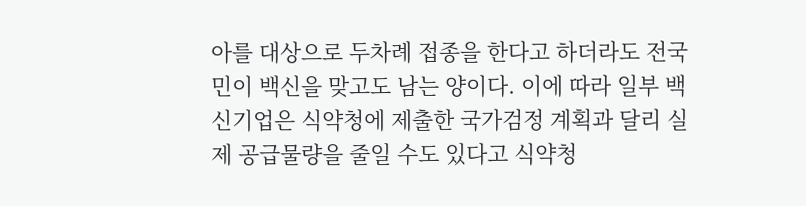아를 대상으로 두차례 접종을 한다고 하더라도 전국민이 백신을 맞고도 남는 양이다. 이에 따라 일부 백신기업은 식약청에 제출한 국가검정 계획과 달리 실제 공급물량을 줄일 수도 있다고 식약청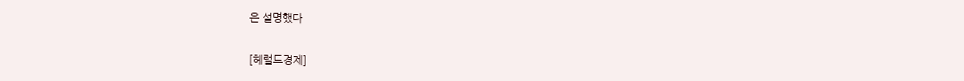은 설명했다


[헤럴드경제]